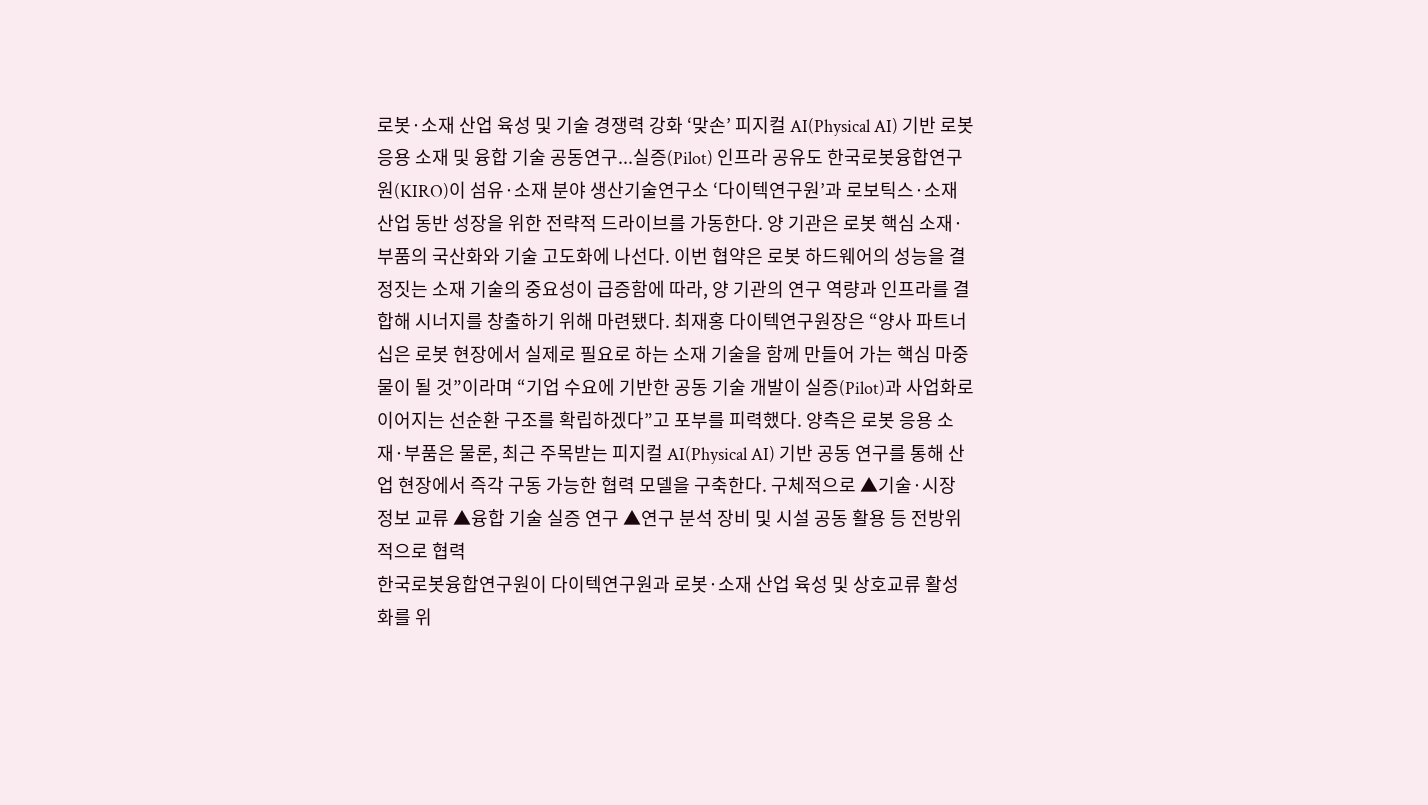로봇·소재 산업 육성 및 기술 경쟁력 강화 ‘맞손’ 피지컬 AI(Physical AI) 기반 로봇 응용 소재 및 융합 기술 공동연구...실증(Pilot) 인프라 공유도 한국로봇융합연구원(KIRO)이 섬유·소재 분야 생산기술연구소 ‘다이텍연구원’과 로보틱스·소재 산업 동반 성장을 위한 전략적 드라이브를 가동한다. 양 기관은 로봇 핵심 소재·부품의 국산화와 기술 고도화에 나선다. 이번 협약은 로봇 하드웨어의 성능을 결정짓는 소재 기술의 중요성이 급증함에 따라, 양 기관의 연구 역량과 인프라를 결합해 시너지를 창출하기 위해 마련됐다. 최재홍 다이텍연구원장은 “양사 파트너십은 로봇 현장에서 실제로 필요로 하는 소재 기술을 함께 만들어 가는 핵심 마중물이 될 것”이라며 “기업 수요에 기반한 공동 기술 개발이 실증(Pilot)과 사업화로 이어지는 선순환 구조를 확립하겠다”고 포부를 피력했다. 양측은 로봇 응용 소재·부품은 물론, 최근 주목받는 피지컬 AI(Physical AI) 기반 공동 연구를 통해 산업 현장에서 즉각 구동 가능한 협력 모델을 구축한다. 구체적으로 ▲기술·시장 정보 교류 ▲융합 기술 실증 연구 ▲연구 분석 장비 및 시설 공동 활용 등 전방위적으로 협력
한국로봇융합연구원이 다이텍연구원과 로봇·소재 산업 육성 및 상호교류 활성화를 위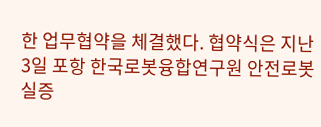한 업무협약을 체결했다. 협약식은 지난 3일 포항 한국로봇융합연구원 안전로봇실증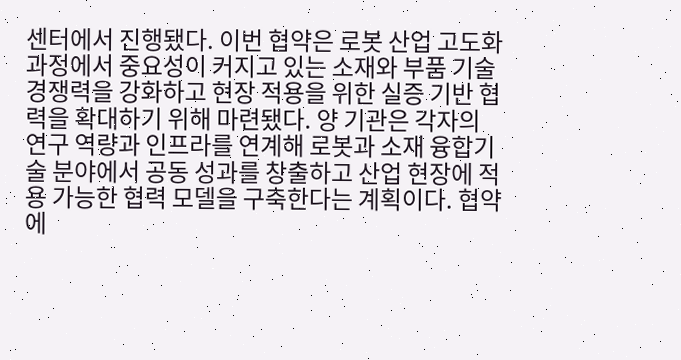센터에서 진행됐다. 이번 협약은 로봇 산업 고도화 과정에서 중요성이 커지고 있는 소재와 부품 기술 경쟁력을 강화하고 현장 적용을 위한 실증 기반 협력을 확대하기 위해 마련됐다. 양 기관은 각자의 연구 역량과 인프라를 연계해 로봇과 소재 융합기술 분야에서 공동 성과를 창출하고 산업 현장에 적용 가능한 협력 모델을 구축한다는 계획이다. 협약에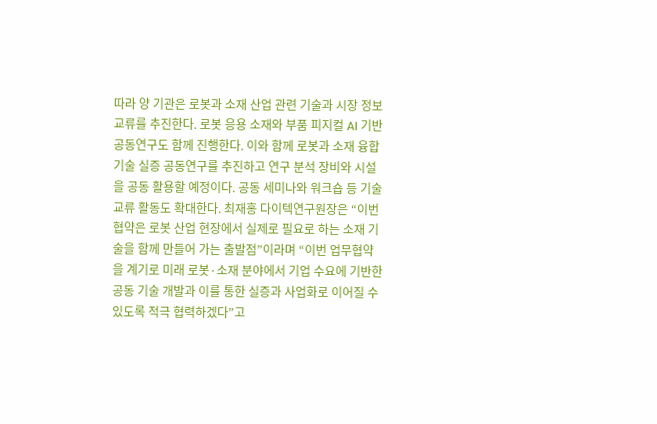따라 양 기관은 로봇과 소재 산업 관련 기술과 시장 정보 교류를 추진한다. 로봇 응용 소재와 부품 피지컬 AI 기반 공동연구도 함께 진행한다. 이와 함께 로봇과 소재 융합기술 실증 공동연구를 추진하고 연구 분석 장비와 시설을 공동 활용할 예정이다. 공동 세미나와 워크숍 등 기술 교류 활동도 확대한다. 최재홍 다이텍연구원장은 “이번 협약은 로봇 산업 현장에서 실제로 필요로 하는 소재 기술을 함께 만들어 가는 출발점”이라며 “이번 업무협약을 계기로 미래 로봇·소재 분야에서 기업 수요에 기반한 공동 기술 개발과 이를 통한 실증과 사업화로 이어질 수 있도록 적극 협력하겠다”고